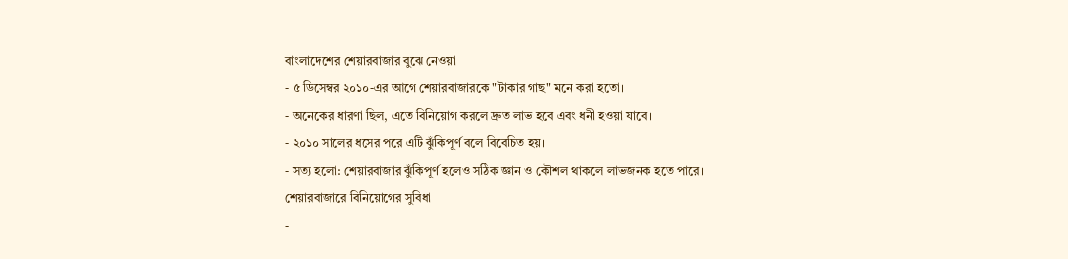বাংলাদেশের শেয়ারবাজার বুঝে নেওয়া
- ৫ ডিসেম্বর ২০১০-এর আগে শেয়ারবাজারকে "টাকার গাছ" মনে করা হতো।
- অনেকের ধারণা ছিল, এতে বিনিয়োগ করলে দ্রুত লাভ হবে এবং ধনী হওয়া যাবে।
- ২০১০ সালের ধসের পরে এটি ঝুঁকিপূর্ণ বলে বিবেচিত হয়।
- সত্য হলো: শেয়ারবাজার ঝুঁকিপূর্ণ হলেও সঠিক জ্ঞান ও কৌশল থাকলে লাভজনক হতে পারে।
শেয়ারবাজারে বিনিয়োগের সুবিধা
-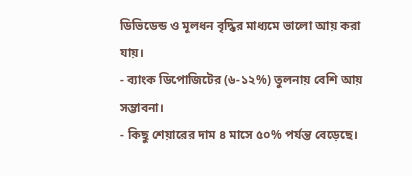ডিভিডেন্ড ও মূলধন বৃদ্ধির মাধ্যমে ভালো আয় করা যায়।
- ব্যাংক ডিপোজিটের (৬-১২%) তুলনায় বেশি আয় সম্ভাবনা।
- কিছু শেয়ারের দাম ৪ মাসে ৫০% পর্যন্ত বেড়েছে।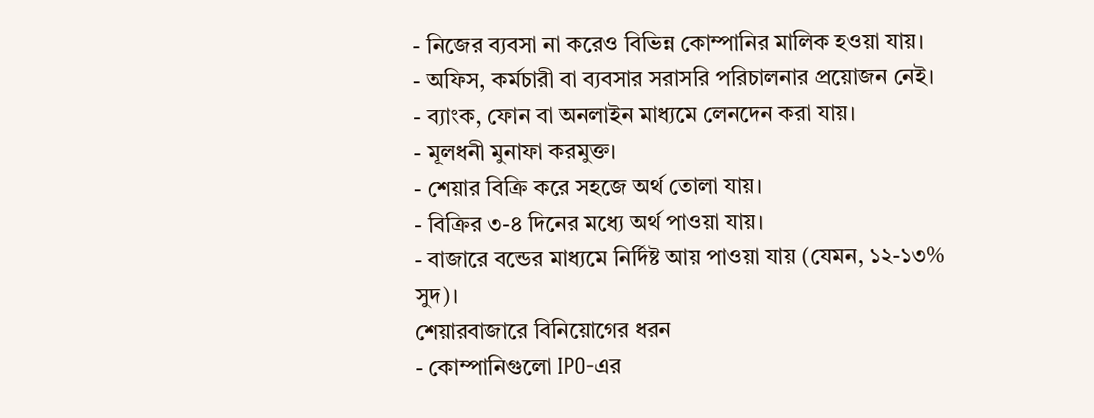- নিজের ব্যবসা না করেও বিভিন্ন কোম্পানির মালিক হওয়া যায়।
- অফিস, কর্মচারী বা ব্যবসার সরাসরি পরিচালনার প্রয়োজন নেই।
- ব্যাংক, ফোন বা অনলাইন মাধ্যমে লেনদেন করা যায়।
- মূলধনী মুনাফা করমুক্ত।
- শেয়ার বিক্রি করে সহজে অর্থ তোলা যায়।
- বিক্রির ৩-৪ দিনের মধ্যে অর্থ পাওয়া যায়।
- বাজারে বন্ডের মাধ্যমে নির্দিষ্ট আয় পাওয়া যায় (যেমন, ১২-১৩% সুদ)।
শেয়ারবাজারে বিনিয়োগের ধরন
- কোম্পানিগুলো IPO-এর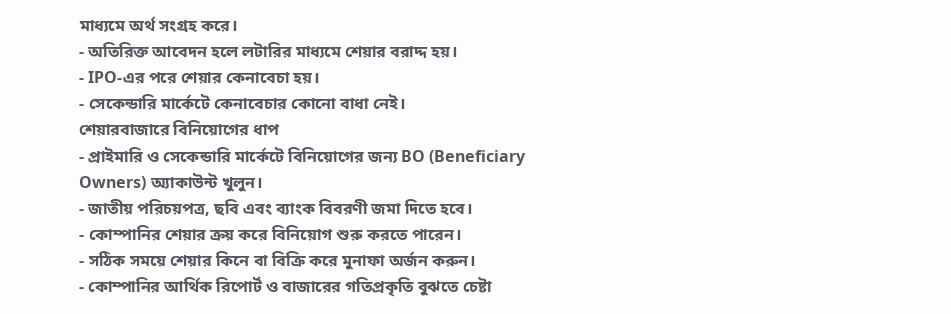মাধ্যমে অর্থ সংগ্রহ করে।
- অতিরিক্ত আবেদন হলে লটারির মাধ্যমে শেয়ার বরাদ্দ হয়।
- IPO-এর পরে শেয়ার কেনাবেচা হয়।
- সেকেন্ডারি মার্কেটে কেনাবেচার কোনো বাধা নেই।
শেয়ারবাজারে বিনিয়োগের ধাপ
- প্রাইমারি ও সেকেন্ডারি মার্কেটে বিনিয়োগের জন্য BO (Beneficiary Owners) অ্যাকাউন্ট খুলুন।
- জাতীয় পরিচয়পত্র, ছবি এবং ব্যাংক বিবরণী জমা দিতে হবে।
- কোম্পানির শেয়ার ক্রয় করে বিনিয়োগ শুরু করতে পারেন।
- সঠিক সময়ে শেয়ার কিনে বা বিক্রি করে মুনাফা অর্জন করুন।
- কোম্পানির আর্থিক রিপোর্ট ও বাজারের গতিপ্রকৃতি বুঝতে চেষ্টা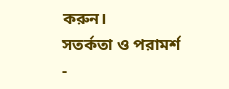করুন।
সতর্কতা ও পরামর্শ
-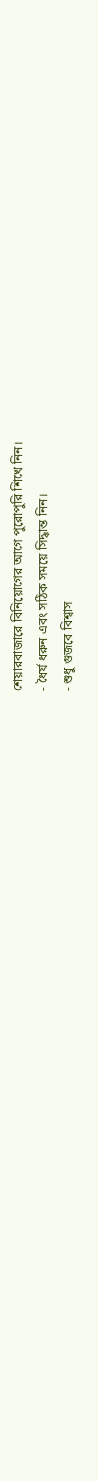শেয়ারবাজারে বিনিয়োগের আগে পুরোপুরি শিখে নিন।
- ধৈর্য ধরুন এবং সঠিক সময়ে সিদ্ধান্ত নিন।
- শুধু গুজবে বিশ্বাস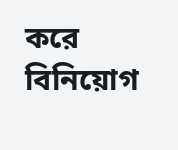করে বিনিয়োগ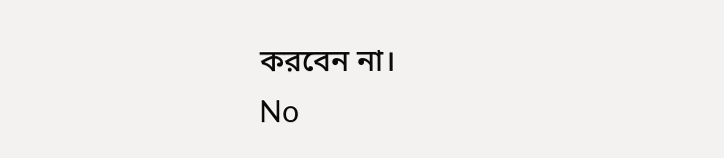করবেন না।
No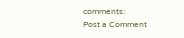comments:
Post a Comment